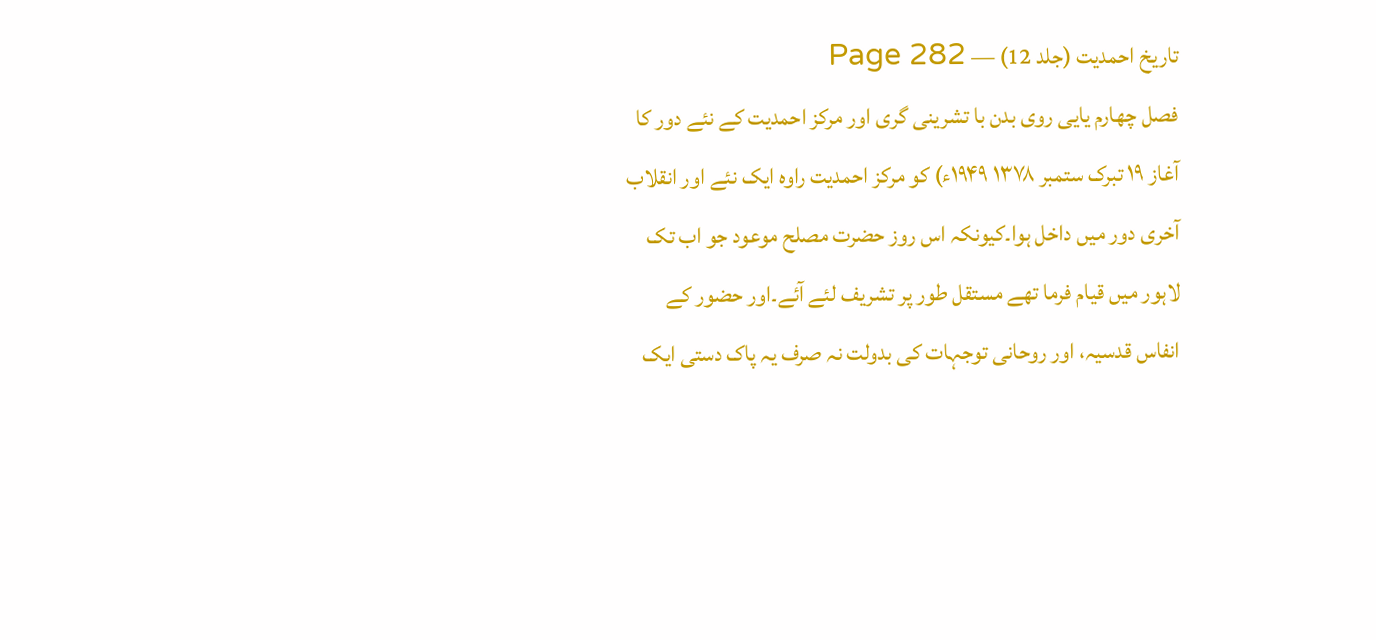تاریخ احمدیت (جلد 12) — Page 282
فصل چهارم یایی روی بدن با تشرینی گری اور مرکز احمدیت کے نئے دور کا آغاز ۱۹ تبرک ستمبر ۱۳۷۸ ۱۹۴۹ء) کو مرکز احمدیت راوہ ایک نئے اور انقلاب آخری دور میں داخل ہوا۔کیونکہ اس روز حضرت مصلح موعود جو اب تک لاہور میں قیام فرما تھے مستقل طور پر تشریف لئے آئے۔اور حضور کے انفاس قدسیہ، اور روحانی توجہات کی بدولت نہ صرف یہ پاک دستی ایک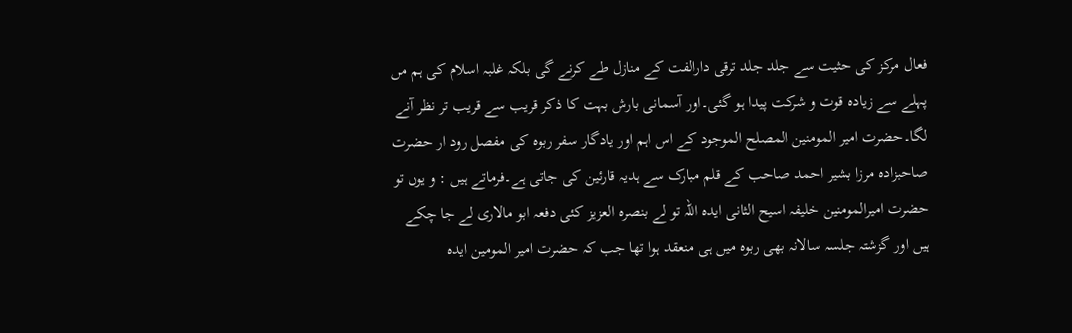فعال مرکز کی حثیت سے جلد جلد ترقی دارالفت کے منازل طے کرنے گی بلکہ غلبہ اسلام کی ہم مں پہلے سے زیادہ قوت و شرکت پیدا ہو گئی۔اور آسمانی بارش بہت کا ذکر قریب سے قریب تر نظر آنے لگا۔حضرت امیر المومنین المصلح الموجود کے اس اہم اور یادگار سفر ربوہ کی مفصل رود ار حضرت صاحبزادہ مرزا بشیر احمد صاحب کے قلم مبارک سے ہدیہ قارئین کی جاتی ہے۔فرماتے ہیں : و یوں تو حضرت امیرالمومنین خلیفہ اسیح الثانی ایدہ اللہ تو لے بنصرہ العزیز کئی دفعہ ابو مالاری لے جا چکے ہیں اور گزشتہ جلسہ سالانہ بھی ربوہ میں ہی منعقد ہوا تھا جب کہ حضرت امیر المومین ایدہ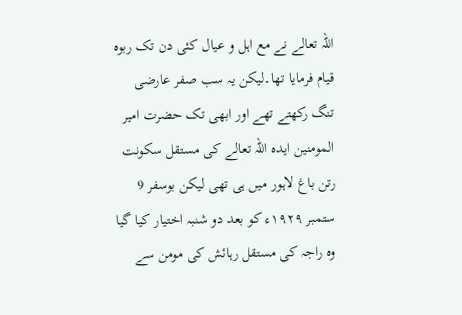اللہ تعالے نے مع اہل و عیال کئی دن تک ربوہ قیام فرمایا تھا۔لیکن یہ سب صفر عارضی تنگ رکھتے تھے اور ابھی تک حضرت امیر المومنین ایدہ اللہ تعالے کی مستقل سکونت رتن باغ لاہور میں ہی تھی لیکن بوسفر 9 ستمبر ۱۹۲۹ء کو بعد دو شنبہ اختیار کیا گیا وہ راجہ کی مستقل رہائش کی مومن سے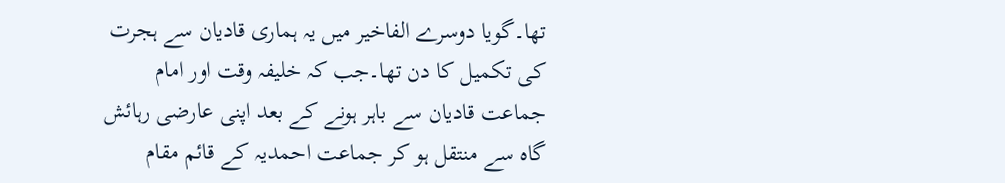تھا۔گویا دوسرے الفاخیر میں یہ ہماری قادیان سے ہجرت کی تکمیل کا دن تھا۔جب کہ خلیفہ وقت اور امام جماعت قادیان سے باہر ہونے کے بعد اپنی عارضی رہائش گاہ سے منتقل ہو کر جماعت احمدیہ کے قائم مقام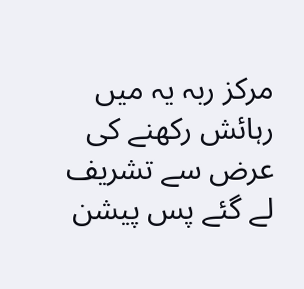مرکز ربہ یہ میں رہائش رکھنے کی عرض سے تشریف لے گئے پس پیشن